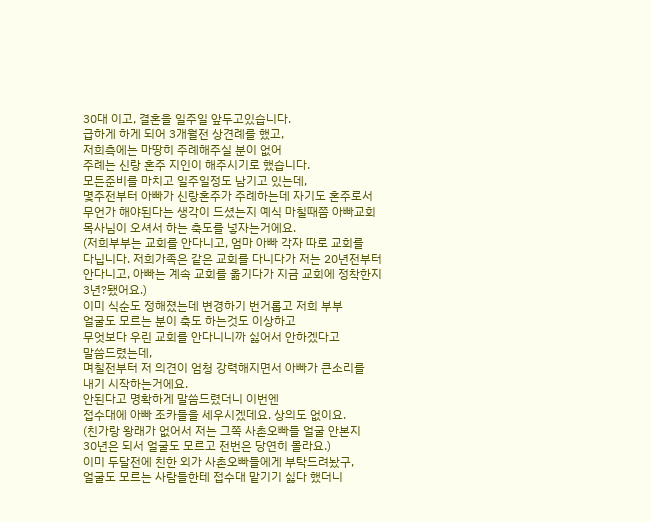30대 이고, 결혼을 일주일 앞두고있습니다.
급하게 하게 되어 3개월전 상견례를 했고,
저희측에는 마땅히 주례해주실 분이 없어
주례는 신랑 혼주 지인이 해주시기로 했습니다.
모든준비를 마치고 일주일정도 남기고 있는데,
몇주전부터 아빠가 신랑혼주가 주례하는데 자기도 혼주로서
무언가 해야된다는 생각이 드셨는지 예식 마칠때쯤 아빠교회
목사님이 오셔서 하는 축도를 넣자는거에요.
(저희부부는 교회를 안다니고, 엄마 아빠 각자 따로 교회를
다닙니다. 저희가족은 같은 교회를 다니다가 저는 20년전부터
안다니고, 아빠는 계속 교회를 옮기다가 지금 교회에 정착한지
3년?됐어요.)
이미 식순도 정해졌는데 변경하기 번거롭고 저희 부부
얼굴도 모르는 분이 축도 하는것도 이상하고
무엇보다 우린 교회를 안다니니까 싫어서 안하겠다고
말씀드렸는데,
며칠전부터 저 의견이 엄청 강력해지면서 아빠가 큰소리를
내기 시작하는거에요.
안된다고 명확하게 말씀드렸더니 이번엔
접수대에 아빠 조카들을 세우시겠데요. 상의도 없이요.
(친가랑 왕래가 없어서 저는 그쪽 사촌오빠들 얼굴 안본지
30년은 되서 얼굴도 모르고 전번은 당연히 몰라요.)
이미 두달전에 친한 외가 사촌오빠들에게 부탁드려놨구,
얼굴도 모르는 사람들한테 접수대 맡기기 싫다 했더니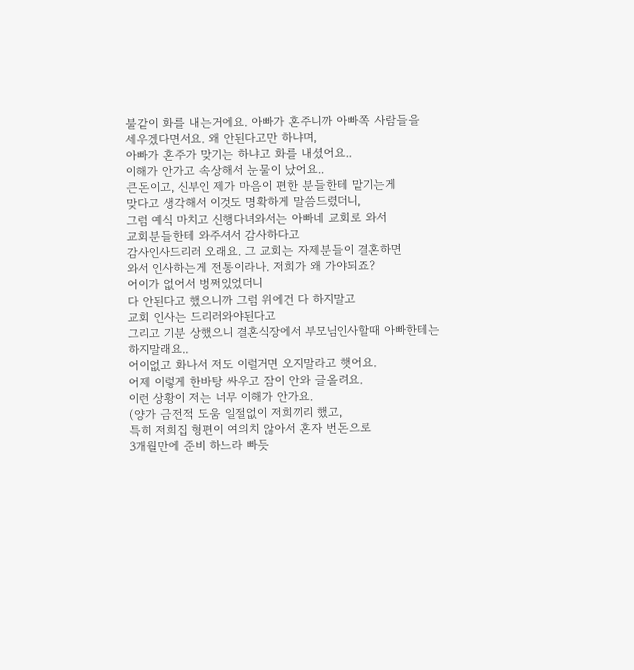불같이 화를 내는거에요. 아빠가 혼주니까 아빠쪽 사람들을
세우겠다면서요. 왜 안된다고만 하냐며,
아빠가 혼주가 맞기는 하냐고 화를 내셨어요..
이해가 안가고 속상해서 눈물이 났어요..
큰돈이고, 신부인 제가 마음이 편한 분들한테 맡기는게
맞다고 생각해서 이것도 명확하게 말씀드렸더니,
그럼 예식 마치고 신행다녀와서는 아빠네 교회로 와서
교회분들한테 와주셔서 감사하다고
감사인사드리러 오래요. 그 교회는 자제분들이 결혼하면
와서 인사하는게 전통이라나. 저희가 왜 가야되죠?
어이가 없어서 벙쩌있었더니
다 안된다고 했으니까 그럼 위에건 다 하지말고
교회 인사는 드리러와야된다고
그리고 기분 상했으니 결혼식장에서 부모님인사할때 아빠한테는
하지말래요..
어이없고 화나서 저도 이럴거면 오지말라고 햇어요.
어제 이렇게 한바탕 싸우고 잠이 안와 글올려요.
이런 상황이 저는 너무 이해가 안가요.
(양가 금전적 도움 일절없이 저희끼리 했고,
특히 저희집 형편이 여의치 않아서 혼자 번돈으로
3개월만에 준비 하느라 빠듯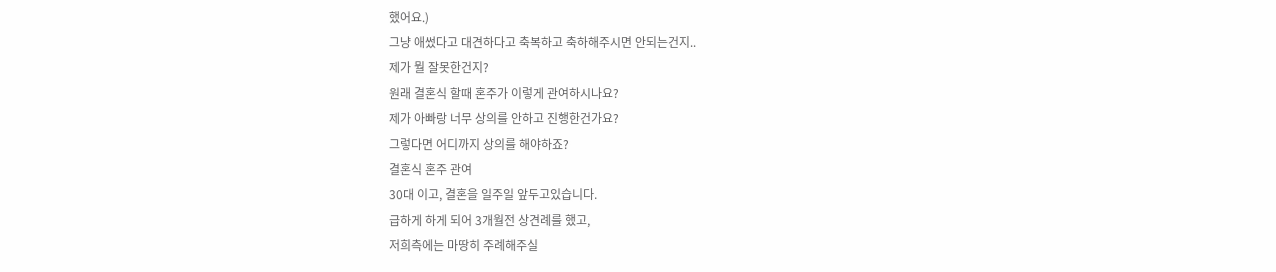했어요.)
그냥 애썼다고 대견하다고 축복하고 축하해주시면 안되는건지..
제가 뭘 잘못한건지?
원래 결혼식 할때 혼주가 이렇게 관여하시나요?
제가 아빠랑 너무 상의를 안하고 진행한건가요?
그렇다면 어디까지 상의를 해야하죠?
결혼식 혼주 관여
30대 이고, 결혼을 일주일 앞두고있습니다.
급하게 하게 되어 3개월전 상견례를 했고,
저희측에는 마땅히 주례해주실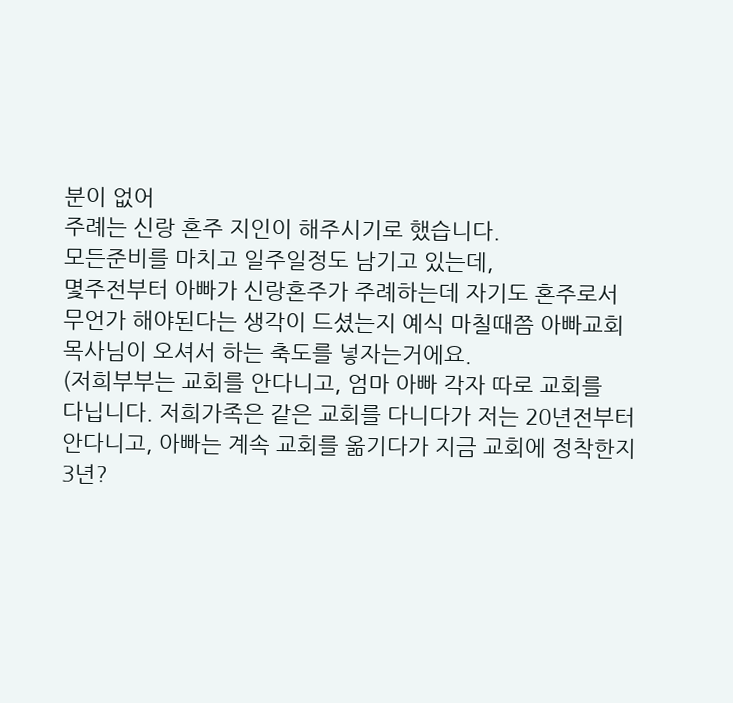분이 없어
주례는 신랑 혼주 지인이 해주시기로 했습니다.
모든준비를 마치고 일주일정도 남기고 있는데,
몇주전부터 아빠가 신랑혼주가 주례하는데 자기도 혼주로서
무언가 해야된다는 생각이 드셨는지 예식 마칠때쯤 아빠교회
목사님이 오셔서 하는 축도를 넣자는거에요.
(저희부부는 교회를 안다니고, 엄마 아빠 각자 따로 교회를
다닙니다. 저희가족은 같은 교회를 다니다가 저는 20년전부터
안다니고, 아빠는 계속 교회를 옮기다가 지금 교회에 정착한지
3년?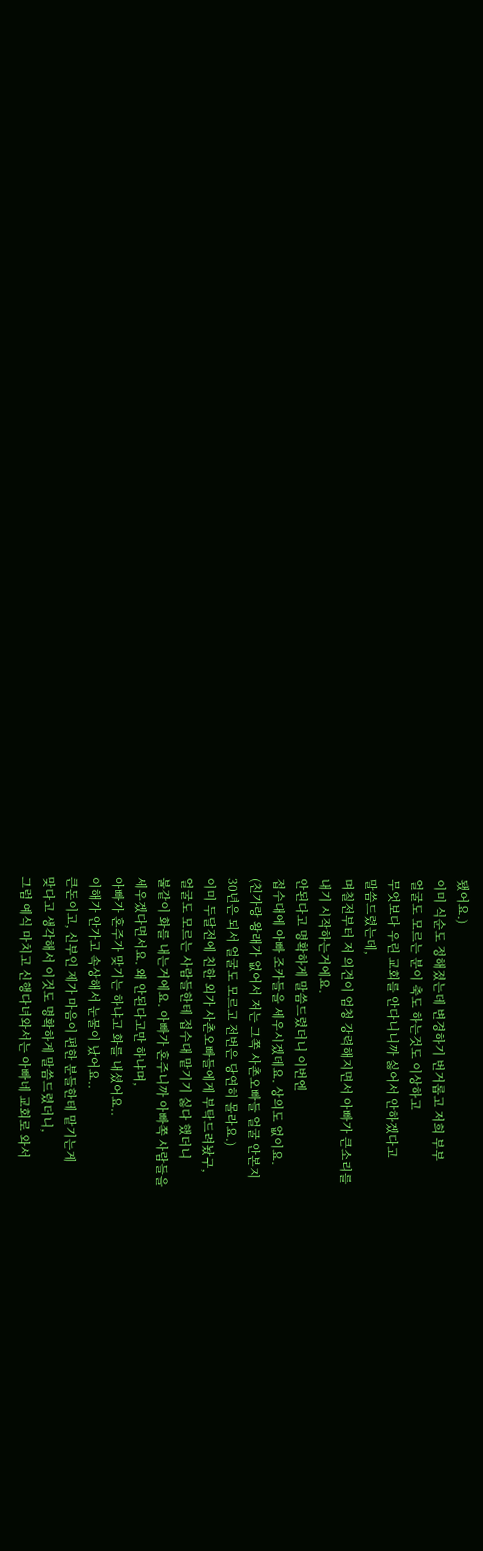됐어요.)
이미 식순도 정해졌는데 변경하기 번거롭고 저희 부부
얼굴도 모르는 분이 축도 하는것도 이상하고
무엇보다 우린 교회를 안다니니까 싫어서 안하겠다고
말씀드렸는데,
며칠전부터 저 의견이 엄청 강력해지면서 아빠가 큰소리를
내기 시작하는거에요.
안된다고 명확하게 말씀드렸더니 이번엔
접수대에 아빠 조카들을 세우시겠데요. 상의도 없이요.
(친가랑 왕래가 없어서 저는 그쪽 사촌오빠들 얼굴 안본지
30년은 되서 얼굴도 모르고 전번은 당연히 몰라요.)
이미 두달전에 친한 외가 사촌오빠들에게 부탁드려놨구,
얼굴도 모르는 사람들한테 접수대 맡기기 싫다 했더니
불같이 화를 내는거에요. 아빠가 혼주니까 아빠쪽 사람들을
세우겠다면서요. 왜 안된다고만 하냐며,
아빠가 혼주가 맞기는 하냐고 화를 내셨어요..
이해가 안가고 속상해서 눈물이 났어요..
큰돈이고, 신부인 제가 마음이 편한 분들한테 맡기는게
맞다고 생각해서 이것도 명확하게 말씀드렸더니,
그럼 예식 마치고 신행다녀와서는 아빠네 교회로 와서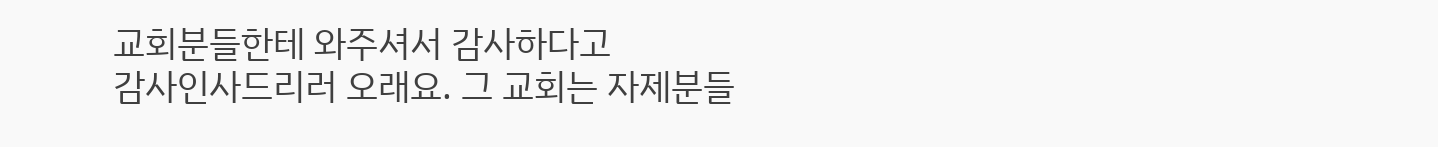교회분들한테 와주셔서 감사하다고
감사인사드리러 오래요. 그 교회는 자제분들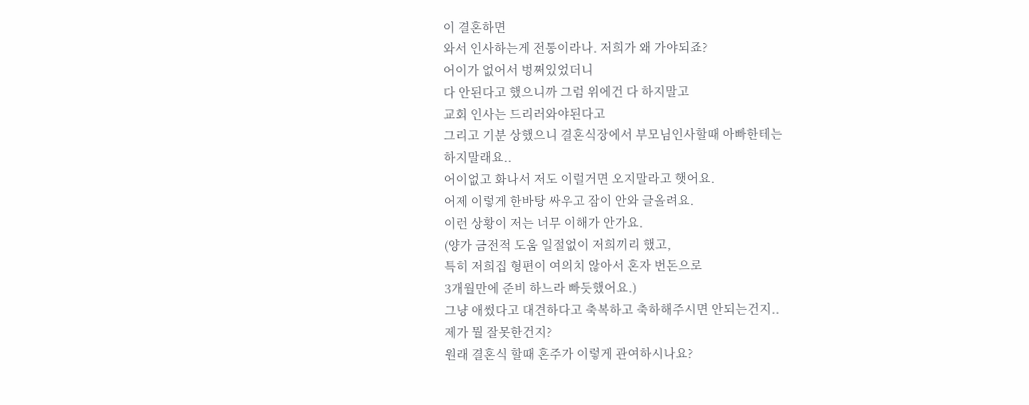이 결혼하면
와서 인사하는게 전통이라나. 저희가 왜 가야되죠?
어이가 없어서 벙쩌있었더니
다 안된다고 했으니까 그럼 위에건 다 하지말고
교회 인사는 드리러와야된다고
그리고 기분 상했으니 결혼식장에서 부모님인사할때 아빠한테는
하지말래요..
어이없고 화나서 저도 이럴거면 오지말라고 햇어요.
어제 이렇게 한바탕 싸우고 잠이 안와 글올려요.
이런 상황이 저는 너무 이해가 안가요.
(양가 금전적 도움 일절없이 저희끼리 했고,
특히 저희집 형편이 여의치 않아서 혼자 번돈으로
3개월만에 준비 하느라 빠듯했어요.)
그냥 애썼다고 대견하다고 축복하고 축하해주시면 안되는건지..
제가 뭘 잘못한건지?
원래 결혼식 할때 혼주가 이렇게 관여하시나요?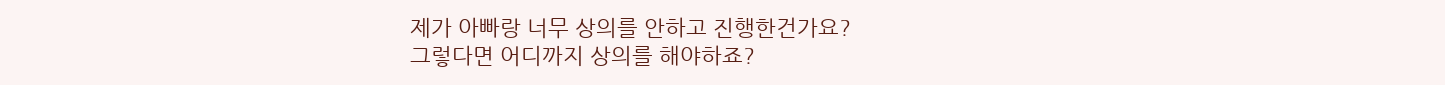제가 아빠랑 너무 상의를 안하고 진행한건가요?
그렇다면 어디까지 상의를 해야하죠?